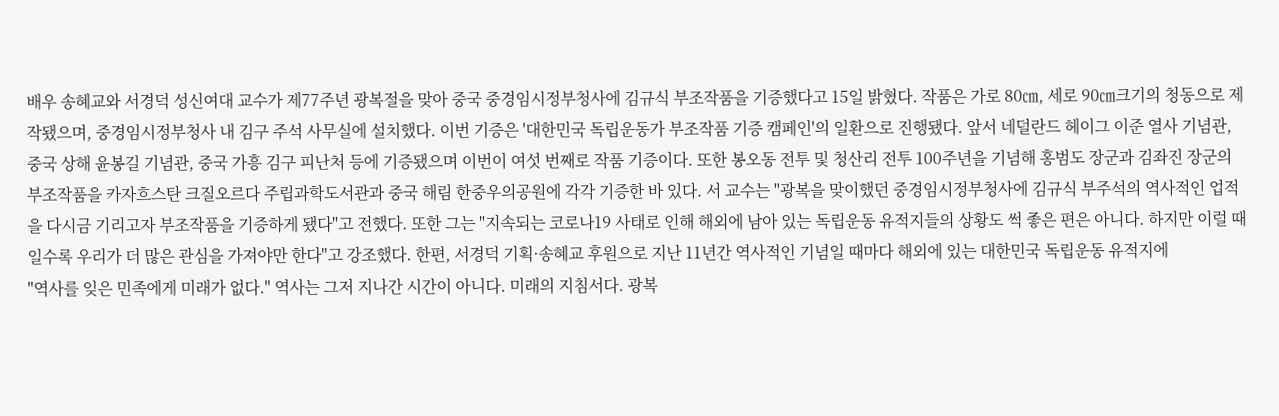배우 송혜교와 서경덕 성신여대 교수가 제77주년 광복절을 맞아 중국 중경임시정부청사에 김규식 부조작품을 기증했다고 15일 밝혔다. 작품은 가로 80㎝, 세로 90㎝크기의 청동으로 제작됐으며, 중경임시정부청사 내 김구 주석 사무실에 설치했다. 이번 기증은 '대한민국 독립운동가 부조작품 기증 캠페인'의 일환으로 진행됐다. 앞서 네덜란드 헤이그 이준 열사 기념관, 중국 상해 윤봉길 기념관, 중국 가흥 김구 피난처 등에 기증됐으며 이번이 여섯 번째로 작품 기증이다. 또한 봉오동 전투 및 청산리 전투 100주년을 기념해 홍범도 장군과 김좌진 장군의 부조작품을 카자흐스탄 크질오르다 주립과학도서관과 중국 해림 한중우의공원에 각각 기증한 바 있다. 서 교수는 "광복을 맞이했던 중경임시정부청사에 김규식 부주석의 역사적인 업적을 다시금 기리고자 부조작품을 기증하게 됐다"고 전했다. 또한 그는 "지속되는 코로나19 사태로 인해 해외에 남아 있는 독립운동 유적지들의 상황도 썩 좋은 편은 아니다. 하지만 이럴 때 일수록 우리가 더 많은 관심을 가져야만 한다"고 강조했다. 한편, 서경덕 기획·송혜교 후원으로 지난 11년간 역사적인 기념일 때마다 해외에 있는 대한민국 독립운동 유적지에
"역사를 잊은 민족에게 미래가 없다." 역사는 그저 지나간 시간이 아니다. 미래의 지침서다. 광복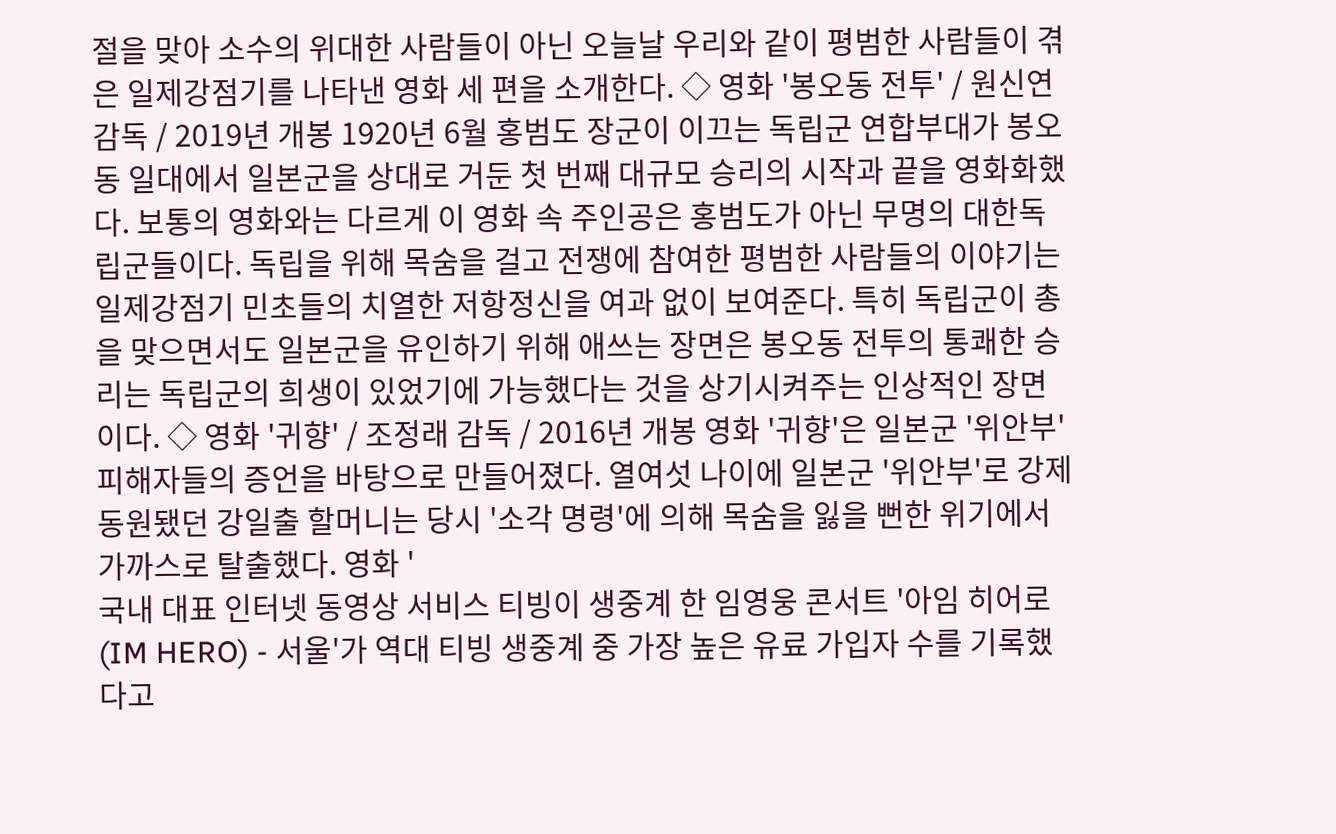절을 맞아 소수의 위대한 사람들이 아닌 오늘날 우리와 같이 평범한 사람들이 겪은 일제강점기를 나타낸 영화 세 편을 소개한다. ◇ 영화 '봉오동 전투' / 원신연 감독 / 2019년 개봉 1920년 6월 홍범도 장군이 이끄는 독립군 연합부대가 봉오동 일대에서 일본군을 상대로 거둔 첫 번째 대규모 승리의 시작과 끝을 영화화했다. 보통의 영화와는 다르게 이 영화 속 주인공은 홍범도가 아닌 무명의 대한독립군들이다. 독립을 위해 목숨을 걸고 전쟁에 참여한 평범한 사람들의 이야기는 일제강점기 민초들의 치열한 저항정신을 여과 없이 보여준다. 특히 독립군이 총을 맞으면서도 일본군을 유인하기 위해 애쓰는 장면은 봉오동 전투의 통쾌한 승리는 독립군의 희생이 있었기에 가능했다는 것을 상기시켜주는 인상적인 장면이다. ◇ 영화 '귀향' / 조정래 감독 / 2016년 개봉 영화 '귀향'은 일본군 '위안부' 피해자들의 증언을 바탕으로 만들어졌다. 열여섯 나이에 일본군 '위안부'로 강제 동원됐던 강일출 할머니는 당시 '소각 명령'에 의해 목숨을 잃을 뻔한 위기에서 가까스로 탈출했다. 영화 '
국내 대표 인터넷 동영상 서비스 티빙이 생중계 한 임영웅 콘서트 '아임 히어로(IM HERO) - 서울'가 역대 티빙 생중계 중 가장 높은 유료 가입자 수를 기록했다고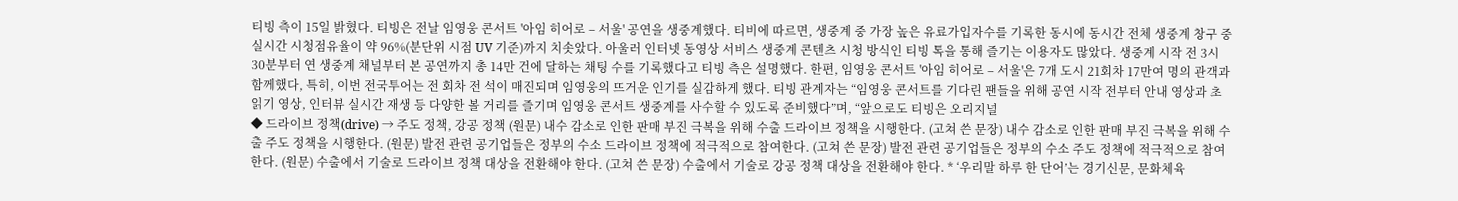티빙 측이 15일 밝혔다. 티빙은 전날 임영웅 콘서트 '아임 히어로 – 서울' 공연을 생중계했다. 티비에 따르면, 생중계 중 가장 높은 유료가입자수를 기록한 동시에 동시간 전체 생중계 창구 중 실시간 시청점유율이 약 96%(분단위 시점 UV 기준)까지 치솟았다. 아울러 인터넷 동영상 서비스 생중계 콘텐츠 시청 방식인 티빙 톡을 통해 즐기는 이용자도 많았다. 생중계 시작 전 3시 30분부터 연 생중계 채널부터 본 공연까지 총 14만 건에 달하는 채팅 수를 기록했다고 티빙 측은 설명했다. 한편, 임영웅 콘서트 '아임 히어로 – 서울'은 7개 도시 21회차 17만여 명의 관객과 함께했다, 특히, 이번 전국투어는 전 회차 전 석이 매진되며 임영웅의 뜨거운 인기를 실감하게 했다. 티빙 관계자는 “임영웅 콘서트를 기다린 팬들을 위해 공연 시작 전부터 안내 영상과 초읽기 영상, 인터뷰 실시간 재생 등 다양한 볼 거리를 즐기며 임영웅 콘서트 생중계를 사수할 수 있도록 준비했다”며, “앞으로도 티빙은 오리지널
◆ 드라이브 정책(drive) → 주도 정책, 강공 정책 (원문) 내수 감소로 인한 판매 부진 극복을 위해 수출 드라이브 정책을 시행한다. (고쳐 쓴 문장) 내수 감소로 인한 판매 부진 극복을 위해 수출 주도 정책을 시행한다. (원문) 발전 관련 공기업들은 정부의 수소 드라이브 정책에 적극적으로 참여한다. (고쳐 쓴 문장) 발전 관련 공기업들은 정부의 수소 주도 정책에 적극적으로 참여한다. (원문) 수출에서 기술로 드라이브 정책 대상을 전환해야 한다. (고쳐 쓴 문장) 수출에서 기술로 강공 정책 대상을 전환해야 한다. * ‘우리말 하루 한 단어’는 경기신문, 문화체육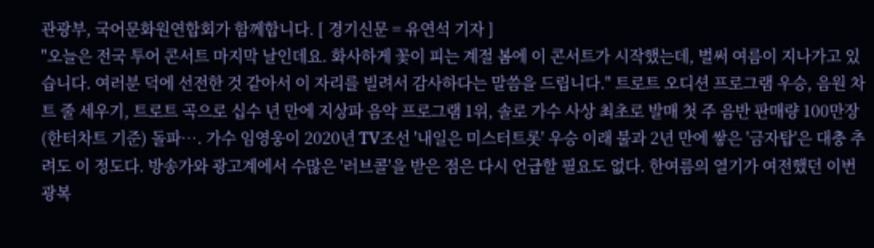관광부, 국어문화원연합회가 함께합니다. [ 경기신문 = 유연석 기자 ]
"오늘은 전국 투어 콘서트 마지막 날인데요. 화사하게 꽃이 피는 계절 봄에 이 콘서트가 시작했는데, 벌써 여름이 지나가고 있습니다. 여러분 덕에 선전한 것 같아서 이 자리를 빌려서 감사하다는 말씀을 드립니다." 트로트 오디션 프로그램 우승, 음원 차트 줄 세우기, 트로트 곡으로 십수 년 만에 지상파 음악 프로그램 1위, 솔로 가수 사상 최초로 발매 첫 주 음반 판매량 100만장(한터차트 기준) 돌파…. 가수 임영웅이 2020년 TV조선 '내일은 미스터트롯' 우승 이래 불과 2년 만에 쌓은 '금자탑'은 대충 추려도 이 정도다. 방송가와 광고계에서 수많은 '러브콜'을 받은 점은 다시 언급할 필요도 없다. 한여름의 열기가 여전했던 이번 광복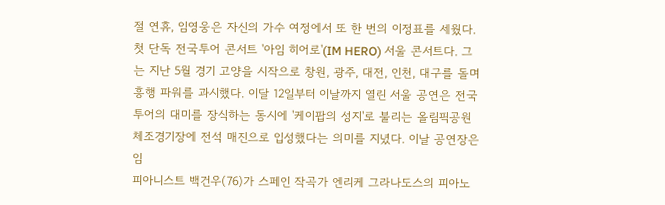절 연휴, 임영웅은 자신의 가수 여정에서 또 한 번의 이정표를 세웠다. 첫 단독 전국투어 콘서트 '아임 히어로'(IM HERO) 서울 콘서트다. 그는 지난 5월 경기 고양을 시작으로 창원, 광주, 대전, 인천, 대구를 돌며 흥행 파워를 과시했다. 이달 12일부터 이날까지 열린 서울 공연은 전국투어의 대미를 장식하는 동시에 '케이팝의 성지'로 불리는 올림픽공원 체조경기장에 전석 매진으로 입성했다는 의미를 지녔다. 이날 공연장은 임
피아니스트 백건우(76)가 스페인 작곡가 엔리케 그라나도스의 피아노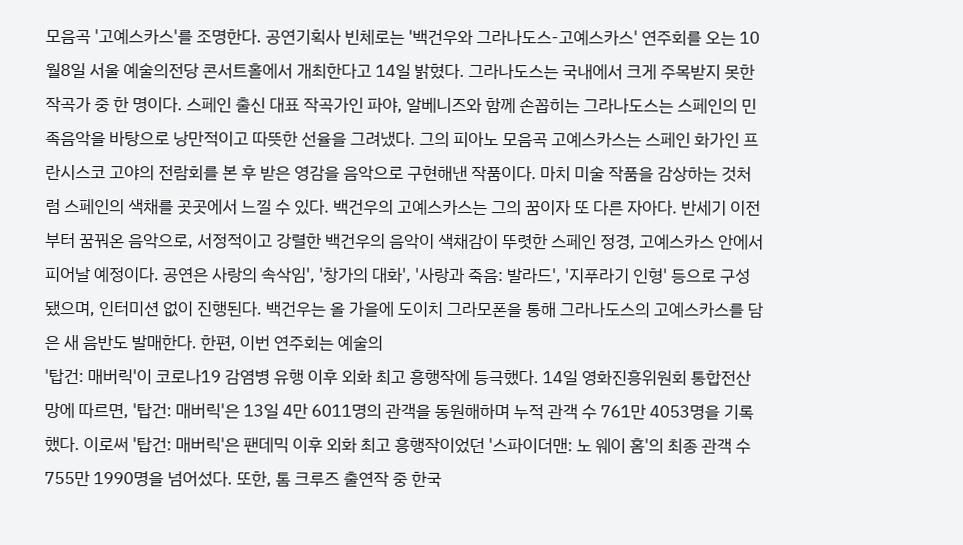모음곡 '고예스카스'를 조명한다. 공연기획사 빈체로는 '백건우와 그라나도스-고예스카스' 연주회를 오는 10월8일 서울 예술의전당 콘서트홀에서 개최한다고 14일 밝혔다. 그라나도스는 국내에서 크게 주목받지 못한 작곡가 중 한 명이다. 스페인 출신 대표 작곡가인 파야, 알베니즈와 함께 손꼽히는 그라나도스는 스페인의 민족음악을 바탕으로 낭만적이고 따뜻한 선율을 그려냈다. 그의 피아노 모음곡 고예스카스는 스페인 화가인 프란시스코 고야의 전람회를 본 후 받은 영감을 음악으로 구현해낸 작품이다. 마치 미술 작품을 감상하는 것처럼 스페인의 색채를 곳곳에서 느낄 수 있다. 백건우의 고예스카스는 그의 꿈이자 또 다른 자아다. 반세기 이전부터 꿈꿔온 음악으로, 서정적이고 강렬한 백건우의 음악이 색채감이 뚜렷한 스페인 정경, 고예스카스 안에서 피어날 예정이다. 공연은 사랑의 속삭임', '창가의 대화', '사랑과 죽음: 발라드', '지푸라기 인형' 등으로 구성됐으며, 인터미션 없이 진행된다. 백건우는 올 가을에 도이치 그라모폰을 통해 그라나도스의 고예스카스를 담은 새 음반도 발매한다. 한편, 이번 연주회는 예술의
'탑건: 매버릭'이 코로나19 감염병 유행 이후 외화 최고 흥행작에 등극했다. 14일 영화진흥위원회 통합전산망에 따르면, '탑건: 매버릭'은 13일 4만 6011명의 관객을 동원해하며 누적 관객 수 761만 4053명을 기록했다. 이로써 '탑건: 매버릭'은 팬데믹 이후 외화 최고 흥행작이었던 '스파이더맨: 노 웨이 홈'의 최종 관객 수 755만 1990명을 넘어섰다. 또한, 톰 크루즈 출연작 중 한국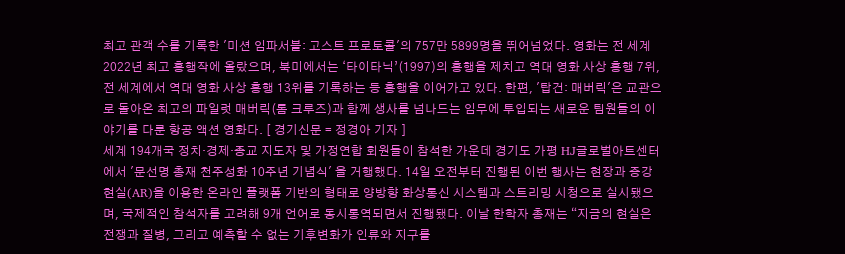최고 관객 수를 기록한 '미션 임파서블: 고스트 프로토콜'의 757만 5899명을 뛰어넘었다. 영화는 전 세계 2022년 최고 흥행작에 올랐으며, 북미에서는 ‘타이타닉’(1997)의 흥행을 제치고 역대 영화 사상 흥행 7위, 전 세계에서 역대 영화 사상 흥행 13위를 기록하는 등 흥행을 이어가고 있다. 한편, '탑건: 매버릭'은 교관으로 돌아온 최고의 파일럿 매버릭(톰 크루즈)과 함께 생사를 넘나드는 임무에 투입되는 새로운 팀원들의 이야기를 다룬 항공 액션 영화다. [ 경기신문 = 정경아 기자 ]
세계 194개국 정치·경제·종교 지도자 및 가정연합 회원들이 참석한 가운데 경기도 가평 HJ글로벌아트센터에서 '문선명 총재 천주성화 10주년 기념식' 을 거행했다. 14일 오전부터 진행된 이번 행사는 현장과 증강현실(AR)을 이용한 온라인 플랫폼 기반의 형태로 양방향 화상통신 시스템과 스트리밍 시청으로 실시됐으며, 국제적인 참석자를 고려해 9개 언어로 동시통역되면서 진행됐다. 이날 한학자 총재는 “지금의 현실은 전쟁과 질병, 그리고 예측할 수 없는 기후변화가 인류와 지구를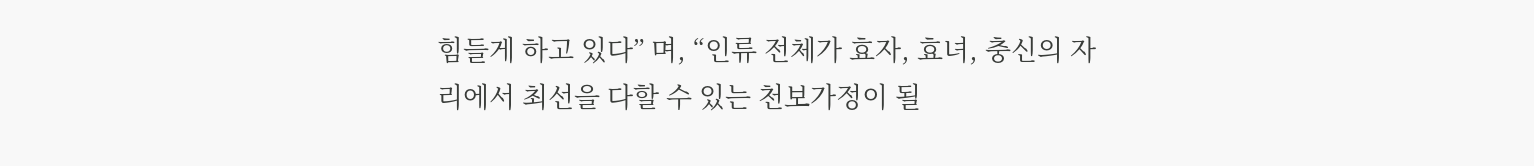힘들게 하고 있다” 며, “인류 전체가 효자, 효녀, 충신의 자리에서 최선을 다할 수 있는 천보가정이 될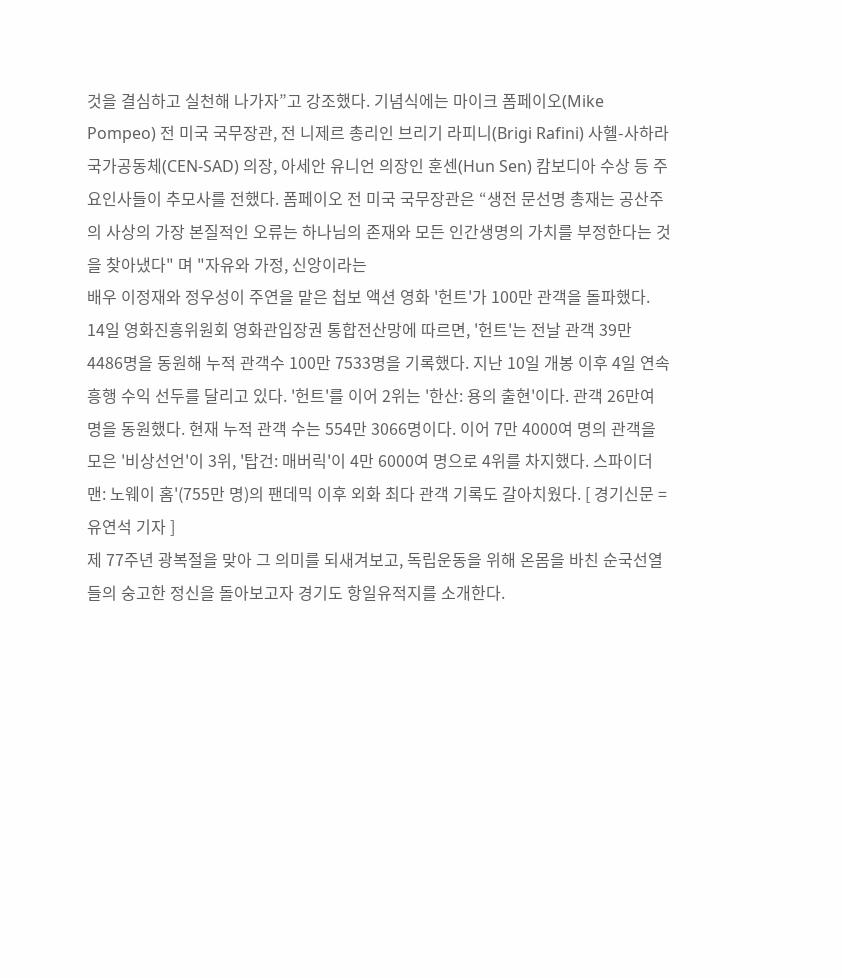것을 결심하고 실천해 나가자”고 강조했다. 기념식에는 마이크 폼페이오(Mike Pompeo) 전 미국 국무장관, 전 니제르 총리인 브리기 라피니(Brigi Rafini) 사헬-사하라 국가공동체(CEN-SAD) 의장, 아세안 유니언 의장인 훈센(Hun Sen) 캄보디아 수상 등 주요인사들이 추모사를 전했다. 폼페이오 전 미국 국무장관은 “생전 문선명 총재는 공산주의 사상의 가장 본질적인 오류는 하나님의 존재와 모든 인간생명의 가치를 부정한다는 것을 찾아냈다" 며 "자유와 가정, 신앙이라는
배우 이정재와 정우성이 주연을 맡은 첩보 액션 영화 '헌트'가 100만 관객을 돌파했다. 14일 영화진흥위원회 영화관입장권 통합전산망에 따르면, '헌트'는 전날 관객 39만 4486명을 동원해 누적 관객수 100만 7533명을 기록했다. 지난 10일 개봉 이후 4일 연속 흥행 수익 선두를 달리고 있다. '헌트'를 이어 2위는 '한산: 용의 출현'이다. 관객 26만여 명을 동원했다. 현재 누적 관객 수는 554만 3066명이다. 이어 7만 4000여 명의 관객을 모은 '비상선언'이 3위, '탑건: 매버릭'이 4만 6000여 명으로 4위를 차지했다. 스파이더맨: 노웨이 홈'(755만 명)의 팬데믹 이후 외화 최다 관객 기록도 갈아치웠다. [ 경기신문 = 유연석 기자 ]
제 77주년 광복절을 맞아 그 의미를 되새겨보고, 독립운동을 위해 온몸을 바친 순국선열들의 숭고한 정신을 돌아보고자 경기도 항일유적지를 소개한다.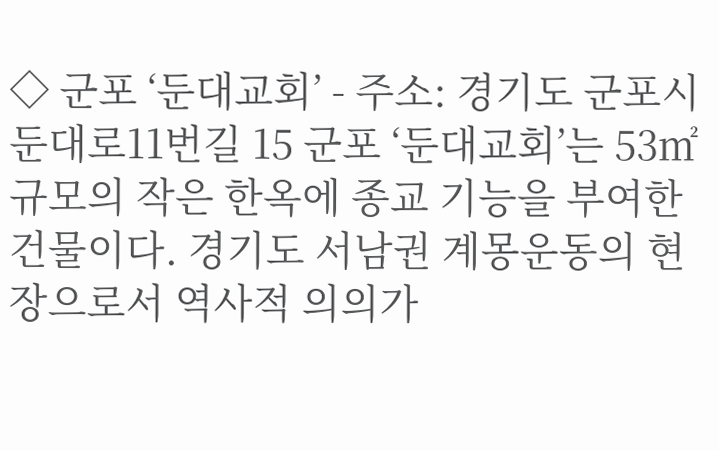◇ 군포 ‘둔대교회’ - 주소: 경기도 군포시 둔대로11번길 15 군포 ‘둔대교회’는 53㎡ 규모의 작은 한옥에 종교 기능을 부여한 건물이다. 경기도 서남권 계몽운동의 현장으로서 역사적 의의가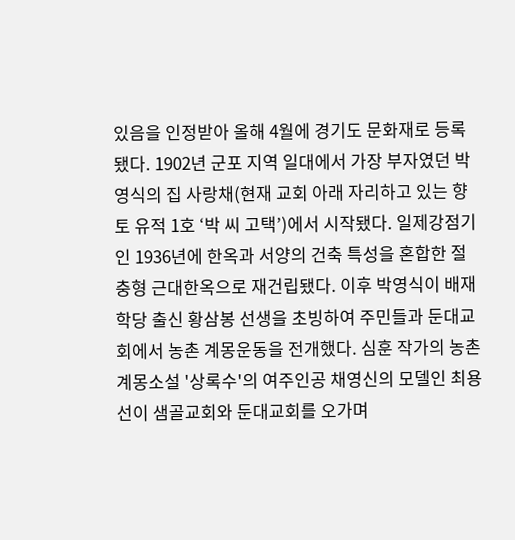있음을 인정받아 올해 4월에 경기도 문화재로 등록됐다. 1902년 군포 지역 일대에서 가장 부자였던 박영식의 집 사랑채(현재 교회 아래 자리하고 있는 향토 유적 1호 ‘박 씨 고택’)에서 시작됐다. 일제강점기인 1936년에 한옥과 서양의 건축 특성을 혼합한 절충형 근대한옥으로 재건립됐다. 이후 박영식이 배재학당 출신 황삼봉 선생을 초빙하여 주민들과 둔대교회에서 농촌 계몽운동을 전개했다. 심훈 작가의 농촌계몽소설 '상록수'의 여주인공 채영신의 모델인 최용선이 샘골교회와 둔대교회를 오가며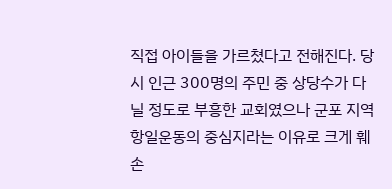직접 아이들을 가르쳤다고 전해진다. 당시 인근 300명의 주민 중 상당수가 다닐 정도로 부흥한 교회였으나 군포 지역 항일운동의 중심지라는 이유로 크게 훼손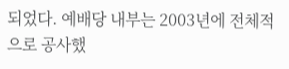되었다. 예배당 내부는 2003년에 전체적으로 공사했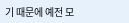기 때문에 예전 모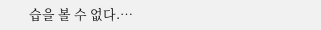습을 볼 수 없다.…